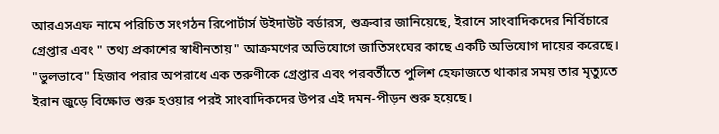আরএসএফ নামে পরিচিত সংগঠন রিপোর্টার্স উইদাউট বর্ডারস, শুক্রবার জানিয়েছে, ইরানে সাংবাদিকদের নির্বিচারে গ্রেপ্তার এবং " তথ্য প্রকাশের স্বাধীনতায়" আক্রমণের অভিযোগে জাতিসংঘের কাছে একটি অভিযোগ দায়ের করেছে।
"ভুলভাবে" হিজাব পরার অপরাধে এক তরুণীকে গ্রেপ্তার এবং পরবর্তীতে পুলিশ হেফাজতে থাকার সময় তার মৃত্যুতে ইরান জুড়ে বিক্ষোভ শুরু হওয়ার পরই সাংবাদিকদের উপর এই দমন-পীড়ন শুরু হয়েছে।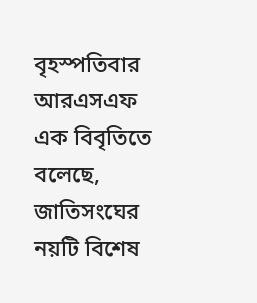বৃহস্পতিবার আরএসএফ এক বিবৃতিতে বলেছে, জাতিসংঘের নয়টি বিশেষ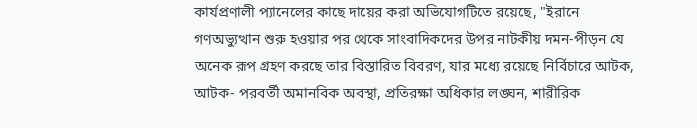কার্যপ্রণালী প্যানেলের কাছে দায়ের করা অভিযোগটিতে রয়েছে, "ইরানে গণঅভ্যুত্থান শুরু হওয়ার পর থেকে সাংবাদিকদের উপর নাটকীয় দমন-পীড়ন যে অনেক রূপ গ্রহণ করছে তার বিস্তারিত বিবরণ, যার মধ্যে রয়েছে নির্বিচারে আটক, আটক- পরবর্তী অমানবিক অবস্থা, প্রতিরক্ষা অধিকার লঙ্ঘন, শারীরিক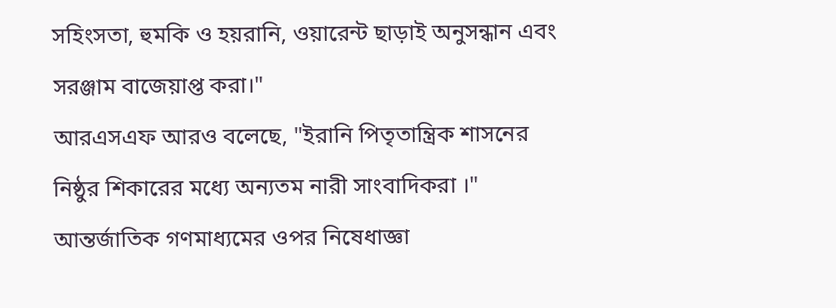সহিংসতা, হুমকি ও হয়রানি, ওয়ারেন্ট ছাড়াই অনুসন্ধান এবং সরঞ্জাম বাজেয়াপ্ত করা।"
আরএসএফ আরও বলেছে, "ইরানি পিতৃতান্ত্রিক শাসনের নিষ্ঠুর শিকারের মধ্যে অন্যতম নারী সাংবাদিকরা ।"
আন্তর্জাতিক গণমাধ্যমের ওপর নিষেধাজ্ঞা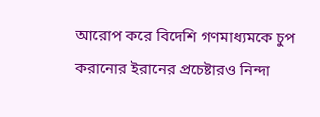আরোপ করে বিদেশি গণমাধ্যমকে চুপ করানোর ইরানের প্রচেষ্টারও নিন্দা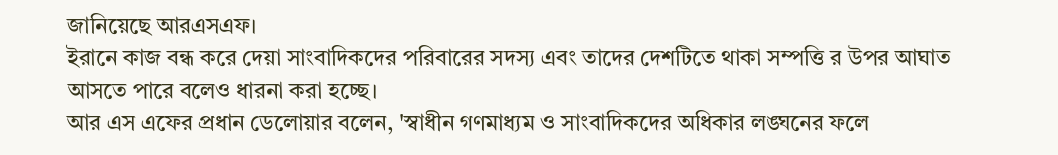জানিয়েছে আরএসএফ।
ইরানে কাজ বন্ধ করে দেয়া সাংবাদিকদের পরিবারের সদস্য এবং তাদের দেশটিতে থাকা সম্পত্তি র উপর আঘাত আসতে পারে বলেও ধারনা করা হচ্ছে।
আর এস এফের প্রধান ডেলোয়ার বলেন, 'স্বাধীন গণমাধ্যম ও সাংবাদিকদের অধিকার লঙ্ঘনের ফলে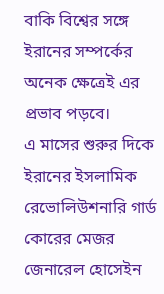বাকি বিশ্বের সঙ্গে ইরানের সম্পর্কের অনেক ক্ষেত্রেই এর প্রভাব পড়বে।
এ মাসের শুরুর দিকে ইরানের ইসলামিক রেভোলিউশনারি গার্ড কোরের মেজর জেনারেল হোসেইন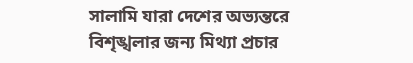সালামি যারা দেশের অভ্যন্তরে বিশৃঙ্খলার জন্য মিথ্যা প্রচার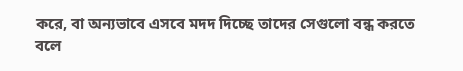করে, বা অন্যভাবে এসবে মদদ দিচ্ছে তাদের সেগুলো বন্ধ করতে বলে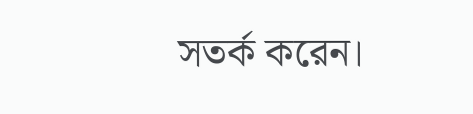সতর্ক করেন।